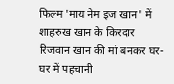फिल्म 'माय नेम इज खान' में शाहरुख खान के किरदार रिजवान खान की मां बनकर घर-घर में पहचानी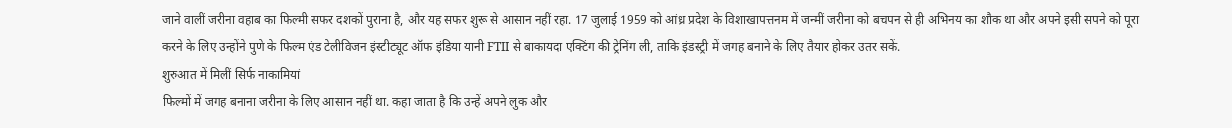जाने वालीं जरीना वहाब का फिल्मी सफर दशकों पुराना है, और यह सफर शुरू से आसान नहीं रहा. 17 जुलाई 1959 को आंध्र प्रदेश के विशाखापत्तनम में जन्मीं जरीना को बचपन से ही अभिनय का शौक था और अपने इसी सपने को पूरा करने के लिए उन्होंने पुणे के फिल्म एंड टेलीविजन इंस्टीट्यूट ऑफ इंडिया यानी FTII से बाकायदा एक्टिंग की ट्रेनिंग ली, ताकि इंडस्ट्री में जगह बनाने के लिए तैयार होकर उतर सकें.
शुरुआत में मिलीं सिर्फ नाकामियां
फिल्मों में जगह बनाना जरीना के लिए आसान नहीं था. कहा जाता है कि उन्हें अपने लुक और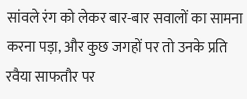सांवले रंग को लेकर बार-बार सवालों का सामना करना पड़ा, और कुछ जगहों पर तो उनके प्रति रवैया साफतौर पर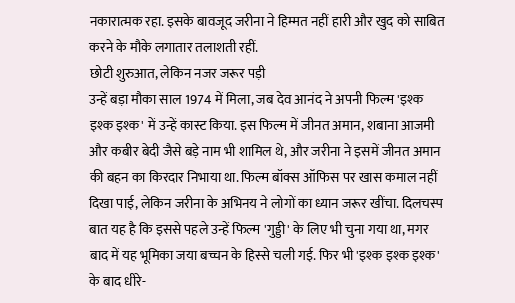नकारात्मक रहा. इसके बावजूद जरीना ने हिम्मत नहीं हारी और खुद को साबित करने के मौके लगातार तलाशती रहीं.
छोटी शुरुआत, लेकिन नजर जरूर पड़ी
उन्हें बड़ा मौका साल 1974 में मिला, जब देव आनंद ने अपनी फिल्म 'इश्क इश्क इश्क' में उन्हें कास्ट किया. इस फिल्म में जीनत अमान, शबाना आजमी और कबीर बेदी जैसे बड़े नाम भी शामिल थे, और जरीना ने इसमें जीनत अमान की बहन का किरदार निभाया था. फिल्म बॉक्स ऑफिस पर खास कमाल नहीं दिखा पाई, लेकिन जरीना के अभिनय ने लोगों का ध्यान जरूर खींचा. दिलचस्प बात यह है कि इससे पहले उन्हें फिल्म 'गुड्डी' के लिए भी चुना गया था, मगर बाद में यह भूमिका जया बच्चन के हिस्से चली गई. फिर भी 'इश्क इश्क इश्क' के बाद धीरे-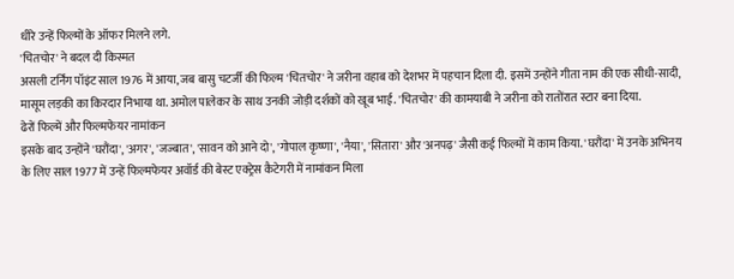धीरे उन्हें फिल्मों के ऑफर मिलने लगे.
'चितचोर' ने बदल दी किस्मत
असली टर्निंग पॉइंट साल 1976 में आया, जब बासु चटर्जी की फिल्म 'चितचोर' ने जरीना वहाब को देशभर में पहचान दिला दी. इसमें उन्होंने गीता नाम की एक सीधी-सादी, मासूम लड़की का किरदार निभाया था. अमोल पालेकर के साथ उनकी जोड़ी दर्शकों को खूब भाई. 'चितचोर' की कामयाबी ने जरीना को रातोंरात स्टार बना दिया.
ढेरों फिल्में और फिल्मफेयर नामांकन
इसके बाद उन्होंने 'घरौंदा', 'अगर', 'जज्बात', 'सावन को आने दो', 'गोपाल कृष्णा', 'नैया', 'सितारा' और 'अनपढ़' जैसी कई फिल्मों में काम किया. 'घरौंदा' में उनके अभिनय के लिए साल 1977 में उन्हें फिल्मफेयर अवॉर्ड की बेस्ट एक्ट्रेस कैटेगरी में नामांकन मिला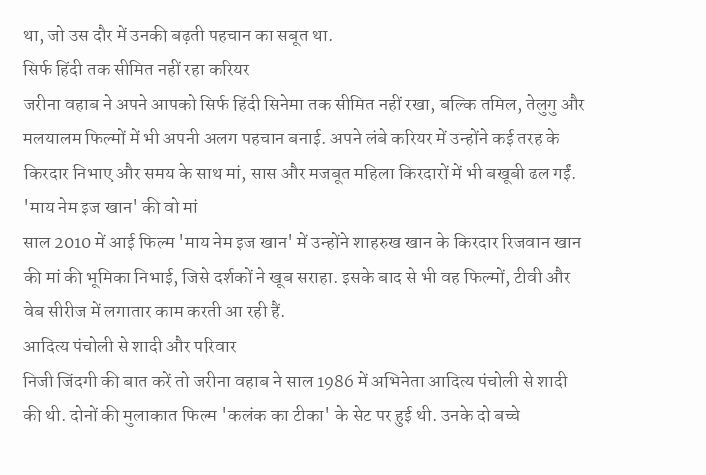था, जो उस दौर में उनकी बढ़ती पहचान का सबूत था.
सिर्फ हिंदी तक सीमित नहीं रहा करियर
जरीना वहाब ने अपने आपको सिर्फ हिंदी सिनेमा तक सीमित नहीं रखा, बल्कि तमिल, तेलुगु और मलयालम फिल्मों में भी अपनी अलग पहचान बनाई. अपने लंबे करियर में उन्होंने कई तरह के किरदार निभाए और समय के साथ मां, सास और मजबूत महिला किरदारों में भी बखूबी ढल गईं.
'माय नेम इज खान' की वो मां
साल 2010 में आई फिल्म 'माय नेम इज खान' में उन्होंने शाहरुख खान के किरदार रिजवान खान की मां की भूमिका निभाई, जिसे दर्शकों ने खूब सराहा. इसके बाद से भी वह फिल्मों, टीवी और वेब सीरीज में लगातार काम करती आ रही हैं.
आदित्य पंचोली से शादी और परिवार
निजी जिंदगी की बात करें तो जरीना वहाब ने साल 1986 में अभिनेता आदित्य पंचोली से शादी की थी. दोनों की मुलाकात फिल्म 'कलंक का टीका' के सेट पर हुई थी. उनके दो बच्चे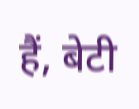हैं, बेटी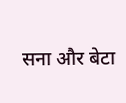सना और बेटा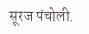सूरज पंचोली.